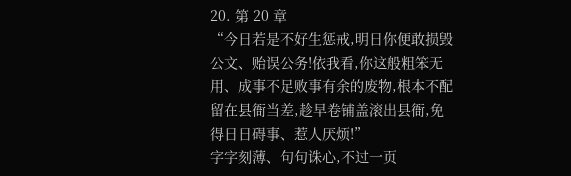20. 第 20 章
“今日若是不好生惩戒,明日你便敢损毁公文、贻误公务!依我看,你这般粗笨无用、成事不足败事有余的废物,根本不配留在县衙当差,趁早卷铺盖滚出县衙,免得日日碍事、惹人厌烦!”
字字刻薄、句句诛心,不过一页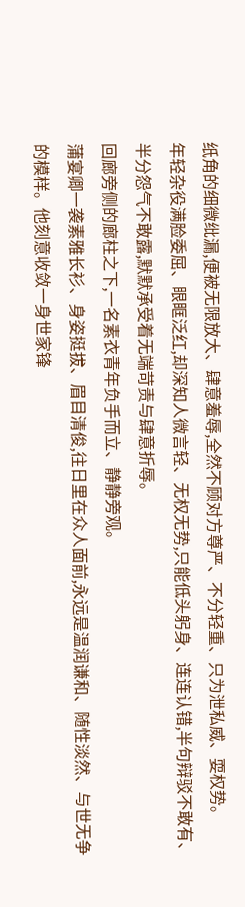纸角的细微纰漏,便被无限放大、肆意羞辱,全然不顾对方尊严、不分轻重、只为泄私威、耍权势。
年轻杂役满脸委屈、眼眶泛红,却深知人微言轻、无权无势,只能低头躬身、连连认错,半句辩驳不敢有、半分怨气不敢露,默默承受着无端苛责与肆意折辱。
回廊旁侧的廊柱之下,一名素衣青年负手而立、静静旁观。
蒲宴卿一袭素雅长衫、身姿挺拔、眉目清俊,往日里在众人面前,永远是温润谦和、随性淡然、与世无争的模样。他刻意收敛一身世家锋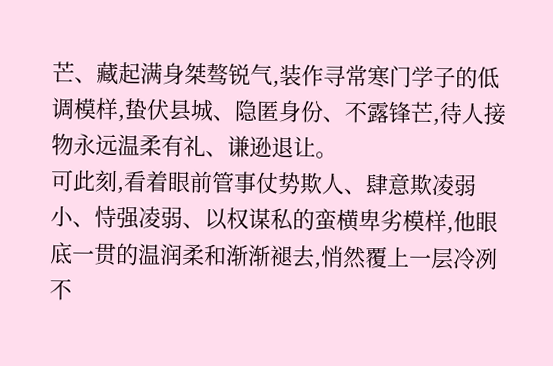芒、藏起满身桀骜锐气,装作寻常寒门学子的低调模样,蛰伏县城、隐匿身份、不露锋芒,待人接物永远温柔有礼、谦逊退让。
可此刻,看着眼前管事仗势欺人、肆意欺凌弱小、恃强凌弱、以权谋私的蛮横卑劣模样,他眼底一贯的温润柔和渐渐褪去,悄然覆上一层冷冽不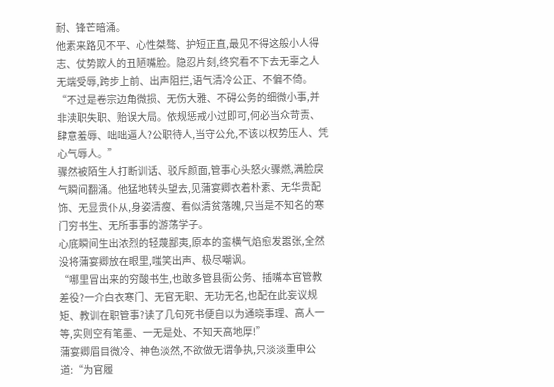耐、锋芒暗涌。
他素来路见不平、心性桀骜、护短正直,最见不得这般小人得志、仗势欺人的丑陋嘴脸。隐忍片刻,终究看不下去无辜之人无端受辱,跨步上前、出声阻拦,语气清冷公正、不偏不倚。
“不过是卷宗边角微损、无伤大雅、不碍公务的细微小事,并非渎职失职、贻误大局。依规惩戒小过即可,何必当众苛责、肆意羞辱、咄咄逼人?公职待人,当守公允,不该以权势压人、凭心气辱人。”
骤然被陌生人打断训话、驳斥颜面,管事心头怒火骤燃,满脸戾气瞬间翻涌。他猛地转头望去,见蒲宴卿衣着朴素、无华贵配饰、无显贵仆从,身姿清瘦、看似清贫落魄,只当是不知名的寒门穷书生、无所事事的游荡学子。
心底瞬间生出浓烈的轻蔑鄙夷,原本的蛮横气焰愈发嚣张,全然没将蒲宴卿放在眼里,嗤笑出声、极尽嘲讽。
“哪里冒出来的穷酸书生,也敢多管县衙公务、插嘴本官管教差役?一介白衣寒门、无官无职、无功无名,也配在此妄议规矩、教训在职管事?读了几句死书便自以为通晓事理、高人一等,实则空有笔墨、一无是处、不知天高地厚!”
蒲宴卿眉目微冷、神色淡然,不欲做无谓争执,只淡淡重申公道:“为官履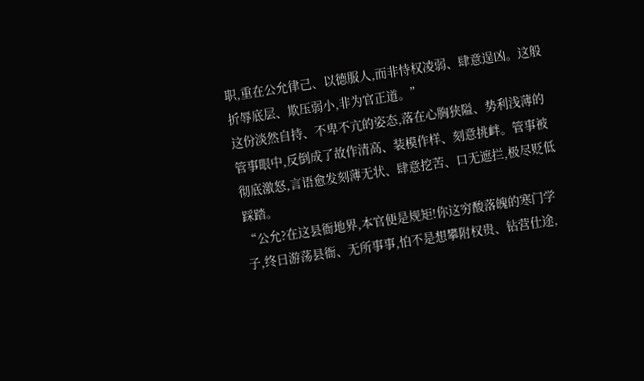职,重在公允律己、以德服人,而非恃权凌弱、肆意逞凶。这般折辱底层、欺压弱小,非为官正道。”
这份淡然自持、不卑不亢的姿态,落在心胸狭隘、势利浅薄的管事眼中,反倒成了故作清高、装模作样、刻意挑衅。管事被彻底激怒,言语愈发刻薄无状、肆意挖苦、口无遮拦,极尽贬低踩踏。
“公允?在这县衙地界,本官便是规矩!你这穷酸落魄的寒门学子,终日游荡县衙、无所事事,怕不是想攀附权贵、钻营仕途,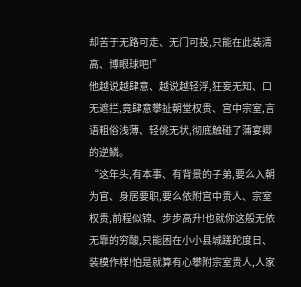却苦于无路可走、无门可投,只能在此装清高、博眼球吧!”
他越说越肆意、越说越轻浮,狂妄无知、口无遮拦,竟肆意攀扯朝堂权贵、宫中宗室,言语粗俗浅薄、轻佻无状,彻底触碰了蒲宴卿的逆鳞。
“这年头,有本事、有背景的子弟,要么入朝为官、身居要职,要么依附宫中贵人、宗室权贵,前程似锦、步步高升!也就你这般无依无靠的穷酸,只能困在小小县城蹉跎度日、装模作样!怕是就算有心攀附宗室贵人,人家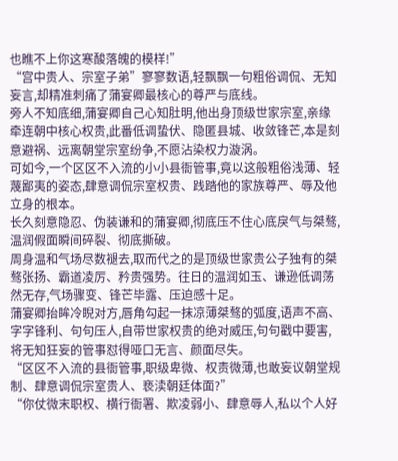也瞧不上你这寒酸落魄的模样!”
“宫中贵人、宗室子弟”寥寥数语,轻飘飘一句粗俗调侃、无知妄言,却精准刺痛了蒲宴卿最核心的尊严与底线。
旁人不知底细,蒲宴卿自己心知肚明,他出身顶级世家宗室,亲缘牵连朝中核心权贵,此番低调蛰伏、隐匿县城、收敛锋芒,本是刻意避祸、远离朝堂宗室纷争,不愿沾染权力漩涡。
可如今,一个区区不入流的小小县衙管事,竟以这般粗俗浅薄、轻蔑鄙夷的姿态,肆意调侃宗室权贵、践踏他的家族尊严、辱及他立身的根本。
长久刻意隐忍、伪装谦和的蒲宴卿,彻底压不住心底戾气与桀骜,温润假面瞬间碎裂、彻底撕破。
周身温和气场尽数褪去,取而代之的是顶级世家贵公子独有的桀骜张扬、霸道凌厉、矜贵强势。往日的温润如玉、谦逊低调荡然无存,气场骤变、锋芒毕露、压迫感十足。
蒲宴卿抬眸冷睨对方,唇角勾起一抹凉薄桀骜的弧度,语声不高、字字锋利、句句压人,自带世家权贵的绝对威压,句句戳中要害,将无知狂妄的管事怼得哑口无言、颜面尽失。
“区区不入流的县衙管事,职级卑微、权责微薄,也敢妄议朝堂规制、肆意调侃宗室贵人、亵渎朝廷体面?”
“你仗微末职权、横行衙署、欺凌弱小、肆意辱人,私以个人好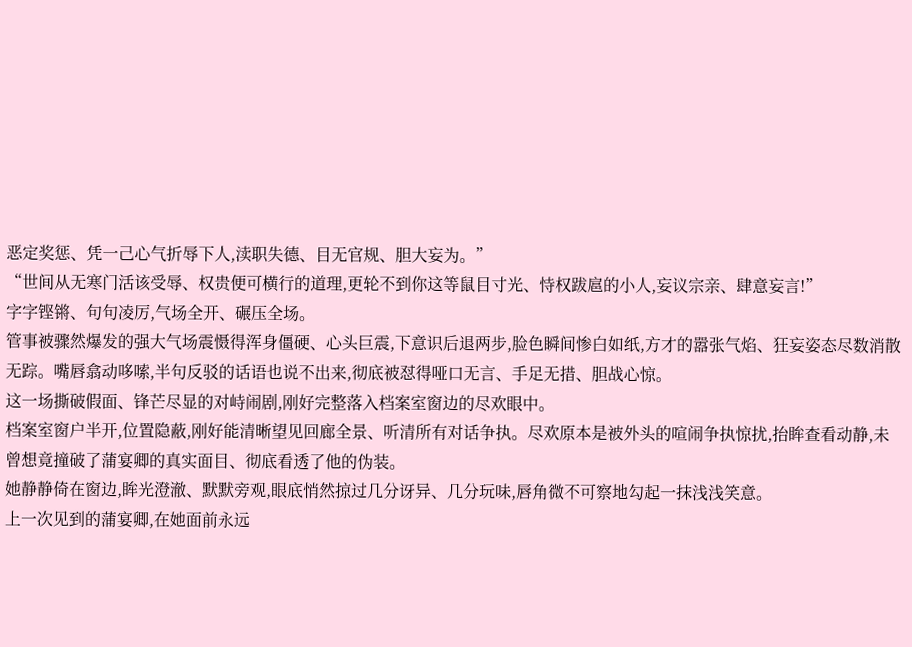恶定奖惩、凭一己心气折辱下人,渎职失德、目无官规、胆大妄为。”
“世间从无寒门活该受辱、权贵便可横行的道理,更轮不到你这等鼠目寸光、恃权跋扈的小人,妄议宗亲、肆意妄言!”
字字铿锵、句句凌厉,气场全开、碾压全场。
管事被骤然爆发的强大气场震慑得浑身僵硬、心头巨震,下意识后退两步,脸色瞬间惨白如纸,方才的嚣张气焰、狂妄姿态尽数消散无踪。嘴唇翕动哆嗦,半句反驳的话语也说不出来,彻底被怼得哑口无言、手足无措、胆战心惊。
这一场撕破假面、锋芒尽显的对峙闹剧,刚好完整落入档案室窗边的尽欢眼中。
档案室窗户半开,位置隐蔽,刚好能清晰望见回廊全景、听清所有对话争执。尽欢原本是被外头的喧闹争执惊扰,抬眸查看动静,未曾想竟撞破了蒲宴卿的真实面目、彻底看透了他的伪装。
她静静倚在窗边,眸光澄澈、默默旁观,眼底悄然掠过几分讶异、几分玩味,唇角微不可察地勾起一抹浅浅笑意。
上一次见到的蒲宴卿,在她面前永远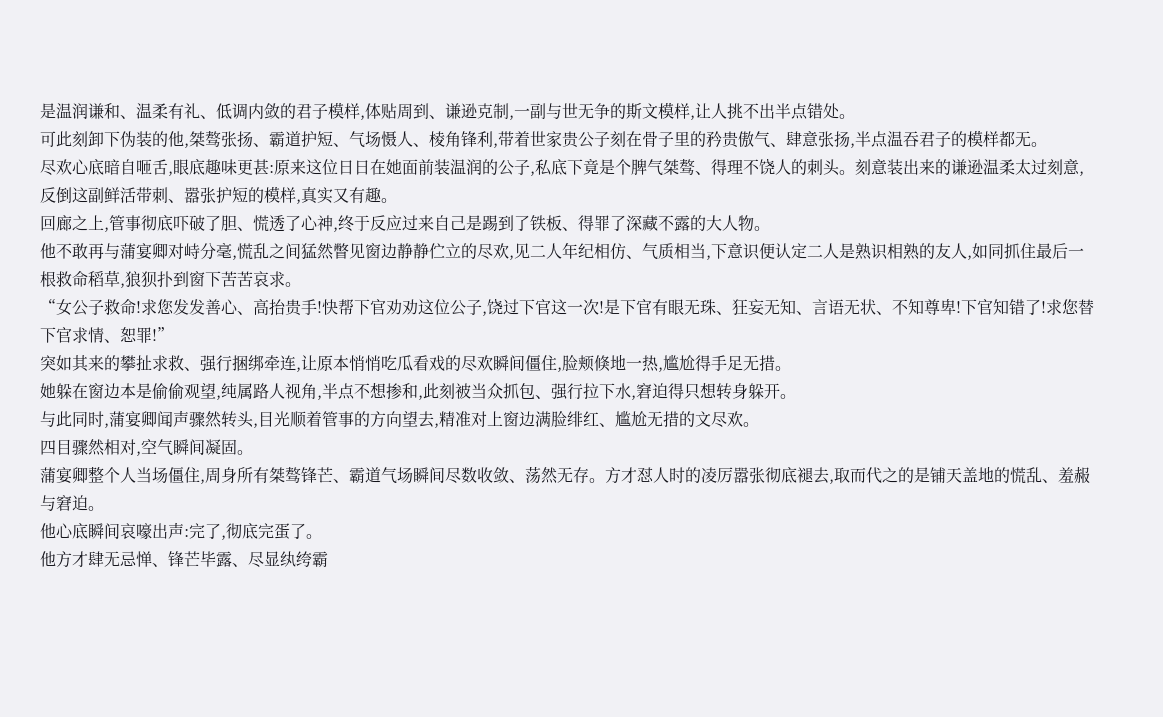是温润谦和、温柔有礼、低调内敛的君子模样,体贴周到、谦逊克制,一副与世无争的斯文模样,让人挑不出半点错处。
可此刻卸下伪装的他,桀骜张扬、霸道护短、气场慑人、棱角锋利,带着世家贵公子刻在骨子里的矜贵傲气、肆意张扬,半点温吞君子的模样都无。
尽欢心底暗自咂舌,眼底趣味更甚:原来这位日日在她面前装温润的公子,私底下竟是个脾气桀骜、得理不饶人的刺头。刻意装出来的谦逊温柔太过刻意,反倒这副鲜活带刺、嚣张护短的模样,真实又有趣。
回廊之上,管事彻底吓破了胆、慌透了心神,终于反应过来自己是踢到了铁板、得罪了深藏不露的大人物。
他不敢再与蒲宴卿对峙分毫,慌乱之间猛然瞥见窗边静静伫立的尽欢,见二人年纪相仿、气质相当,下意识便认定二人是熟识相熟的友人,如同抓住最后一根救命稻草,狼狈扑到窗下苦苦哀求。
“女公子救命!求您发发善心、高抬贵手!快帮下官劝劝这位公子,饶过下官这一次!是下官有眼无珠、狂妄无知、言语无状、不知尊卑!下官知错了!求您替下官求情、恕罪!”
突如其来的攀扯求救、强行捆绑牵连,让原本悄悄吃瓜看戏的尽欢瞬间僵住,脸颊倏地一热,尴尬得手足无措。
她躲在窗边本是偷偷观望,纯属路人视角,半点不想掺和,此刻被当众抓包、强行拉下水,窘迫得只想转身躲开。
与此同时,蒲宴卿闻声骤然转头,目光顺着管事的方向望去,精准对上窗边满脸绯红、尴尬无措的文尽欢。
四目骤然相对,空气瞬间凝固。
蒲宴卿整个人当场僵住,周身所有桀骜锋芒、霸道气场瞬间尽数收敛、荡然无存。方才怼人时的凌厉嚣张彻底褪去,取而代之的是铺天盖地的慌乱、羞赧与窘迫。
他心底瞬间哀嚎出声:完了,彻底完蛋了。
他方才肆无忌惮、锋芒毕露、尽显纨绔霸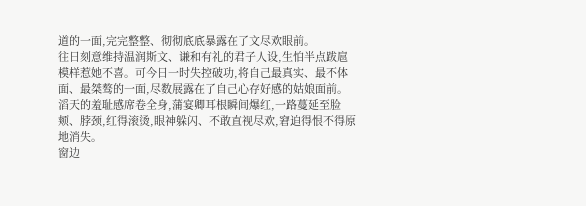道的一面,完完整整、彻彻底底暴露在了文尽欢眼前。
往日刻意维持温润斯文、谦和有礼的君子人设,生怕半点跋扈模样惹她不喜。可今日一时失控破功,将自己最真实、最不体面、最桀骜的一面,尽数展露在了自己心存好感的姑娘面前。
滔天的羞耻感席卷全身,蒲宴卿耳根瞬间爆红,一路蔓延至脸颊、脖颈,红得滚烫,眼神躲闪、不敢直视尽欢,窘迫得恨不得原地消失。
窗边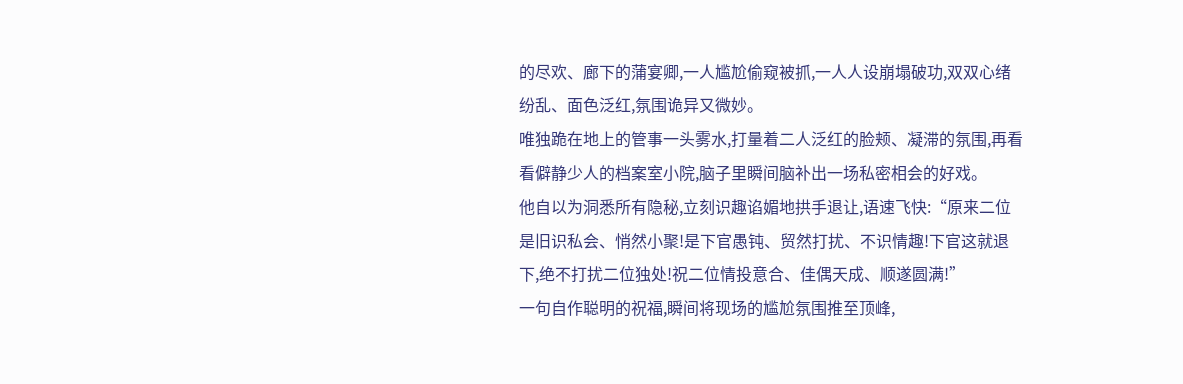的尽欢、廊下的蒲宴卿,一人尴尬偷窥被抓,一人人设崩塌破功,双双心绪纷乱、面色泛红,氛围诡异又微妙。
唯独跪在地上的管事一头雾水,打量着二人泛红的脸颊、凝滞的氛围,再看看僻静少人的档案室小院,脑子里瞬间脑补出一场私密相会的好戏。
他自以为洞悉所有隐秘,立刻识趣谄媚地拱手退让,语速飞快:“原来二位是旧识私会、悄然小聚!是下官愚钝、贸然打扰、不识情趣!下官这就退下,绝不打扰二位独处!祝二位情投意合、佳偶天成、顺遂圆满!”
一句自作聪明的祝福,瞬间将现场的尴尬氛围推至顶峰,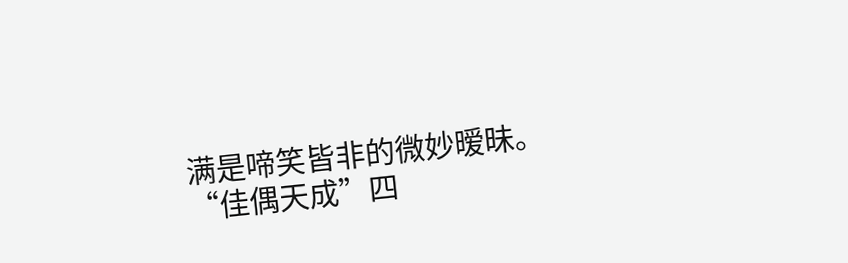满是啼笑皆非的微妙暧昧。
“佳偶天成”四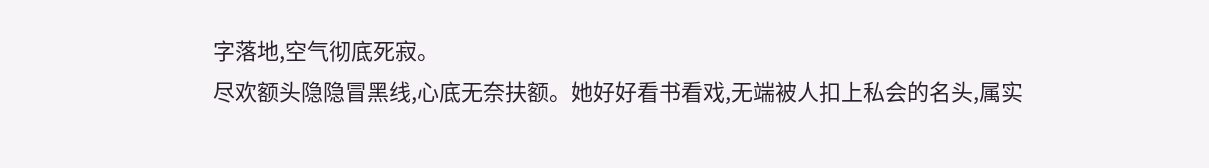字落地,空气彻底死寂。
尽欢额头隐隐冒黑线,心底无奈扶额。她好好看书看戏,无端被人扣上私会的名头,属实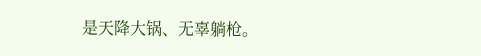是天降大锅、无辜躺枪。